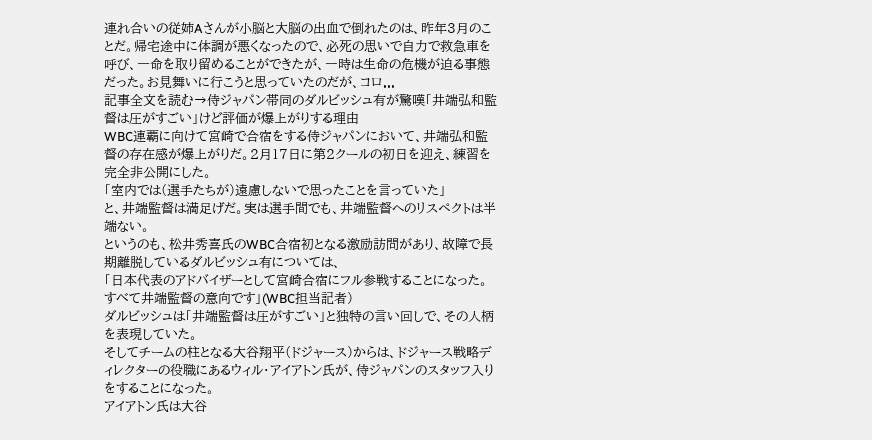連れ合いの従姉Aさんが小脳と大脳の出血で倒れたのは、昨年3月のことだ。帰宅途中に体調が悪くなったので、必死の思いで自力で救急車を呼び、一命を取り留めることができたが、一時は生命の危機が迫る事態だった。お見舞いに行こうと思っていたのだが、コロ...
記事全文を読む→侍ジャパン帯同のダルビッシュ有が驚嘆「井端弘和監督は圧がすごい」けど評価が爆上がりする理由
WBC連覇に向けて宮崎で合宿をする侍ジャパンにおいて、井端弘和監督の存在感が爆上がりだ。2月17日に第2クールの初日を迎え、練習を完全非公開にした。
「室内では(選手たちが)遠慮しないで思ったことを言っていた」
と、井端監督は満足げだ。実は選手間でも、井端監督へのリスペクトは半端ない。
というのも、松井秀喜氏のWBC合宿初となる激励訪問があり、故障で長期離脱しているダルビッシュ有については、
「日本代表のアドバイザーとして宮崎合宿にフル参戦することになった。すべて井端監督の意向です」(WBC担当記者)
ダルビッシュは「井端監督は圧がすごい」と独特の言い回しで、その人柄を表現していた。
そしてチームの柱となる大谷翔平(ドジャース)からは、ドジャース戦略ディレクターの役職にあるウィル・アイアトン氏が、侍ジャパンのスタッフ入りをすることになった。
アイアトン氏は大谷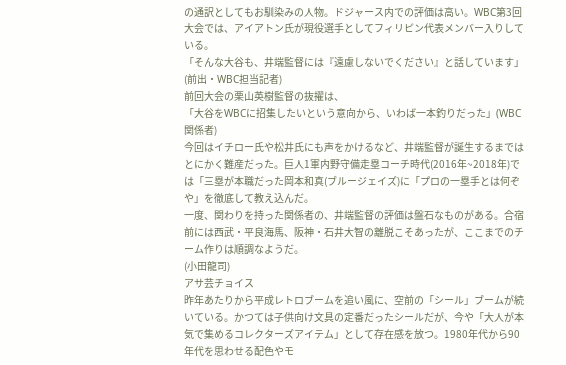の通訳としてもお馴染みの人物。ドジャース内での評価は高い。WBC第3回大会では、アイアトン氏が現役選手としてフィリピン代表メンバー入りしている。
「そんな大谷も、井端監督には『遠慮しないでください』と話しています」(前出・WBC担当記者)
前回大会の栗山英樹監督の抜擢は、
「大谷をWBCに招集したいという意向から、いわば一本釣りだった」(WBC関係者)
今回はイチロー氏や松井氏にも声をかけるなど、井端監督が誕生するまではとにかく難産だった。巨人1軍内野守備走塁コーチ時代(2016年~2018年)では「三塁が本職だった岡本和真(ブルージェイズ)に「プロの一塁手とは何ぞや」を徹底して教え込んだ。
一度、関わりを持った関係者の、井端監督の評価は盤石なものがある。合宿前には西武・平良海馬、阪神・石井大智の離脱こそあったが、ここまでのチーム作りは順調なようだ。
(小田龍司)
アサ芸チョイス
昨年あたりから平成レトロブームを追い風に、空前の「シール」ブームが続いている。かつては子供向け文具の定番だったシールだが、今や「大人が本気で集めるコレクターズアイテム」として存在感を放つ。1980年代から90年代を思わせる配色やモ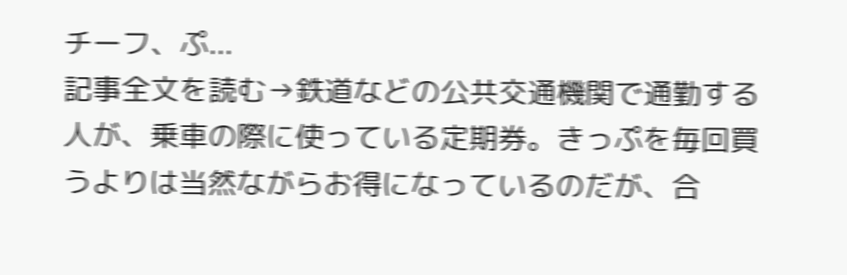チーフ、ぷ...
記事全文を読む→鉄道などの公共交通機関で通勤する人が、乗車の際に使っている定期券。きっぷを毎回買うよりは当然ながらお得になっているのだが、合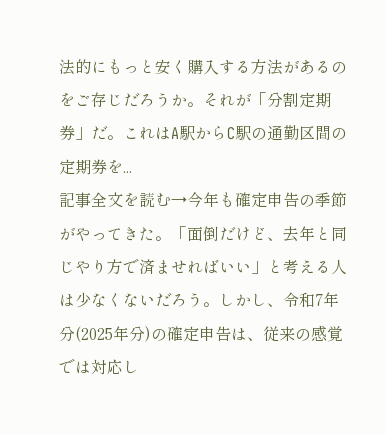法的にもっと安く購入する方法があるのをご存じだろうか。それが「分割定期券」だ。これはA駅からC駅の通勤区間の定期券を...
記事全文を読む→今年も確定申告の季節がやってきた。「面倒だけど、去年と同じやり方で済ませればいい」と考える人は少なくないだろう。しかし、令和7年分(2025年分)の確定申告は、従来の感覚では対応し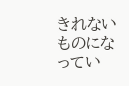きれないものになってい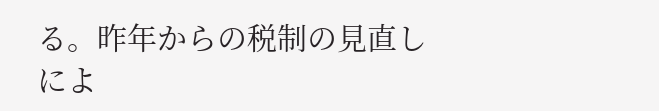る。昨年からの税制の見直しによ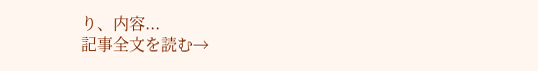り、内容...
記事全文を読む→